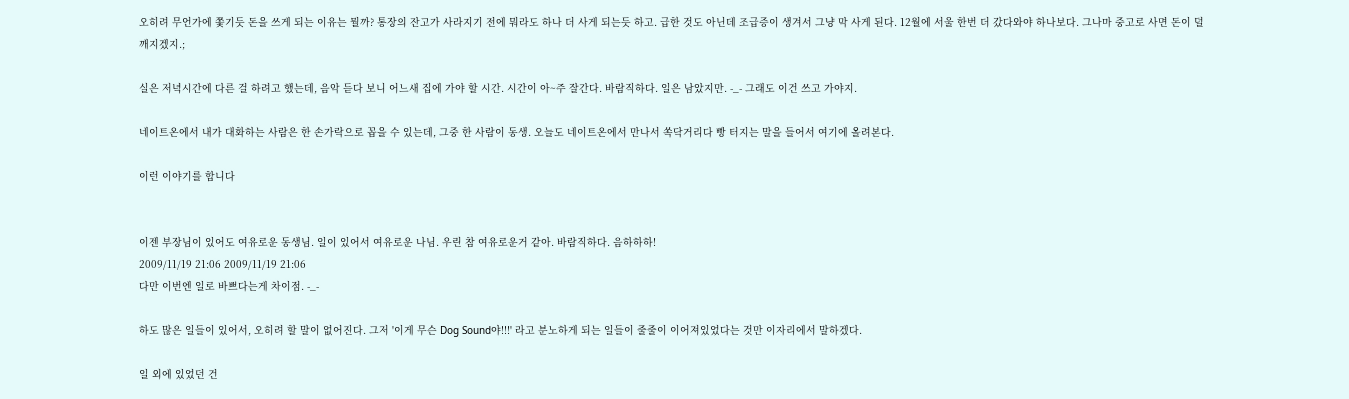오히려 무언가에 쫓기듯 돈을 쓰게 되는 이유는 뭘까? 통장의 잔고가 사라지기 전에 뭐라도 하나 더 사게 되는듯 하고. 급한 것도 아닌데 조급증이 생겨서 그냥 막 사게 된다. 12월에 서울 한번 더 갔다와야 하나보다. 그나마 중고로 사면 돈이 덜 깨지겠지.;

실은 저녁시간에 다른 걸 하려고 했는데, 음악 듣다 보니 어느새 집에 가야 할 시간. 시간이 아~주 잘간다. 바람직하다. 일은 남았지만. -_- 그래도 이건 쓰고 가야지.

네이트온에서 내가 대화하는 사람은 한 손가락으로 꼽을 수 있는데, 그중 한 사람이 동생. 오늘도 네이트온에서 만나서 쏙닥거리다 빵 터지는 말을 들어서 여기에 올려본다.

이런 이야기를 합니다


이젠 부장님이 있어도 여유로운 동생님. 일이 있어서 여유로운 나님. 우린 참 여유로운거 같아. 바람직하다. 음하하하!
2009/11/19 21:06 2009/11/19 21:06
다만 이번엔 일로 바쁘다는게 차이점. -_-

하도 많은 일들이 있어서, 오히려 할 말이 없어진다. 그저 '이게 무슨 Dog Sound야!!!' 라고 분노하게 되는 일들이 줄줄이 이어져있었다는 것만 이자리에서 말하겠다.

일 외에 있었던 건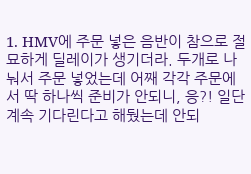1. HMV에 주문 넣은 음반이 참으로 절묘하게 딜레이가 생기더라. 두개로 나눠서 주문 넣었는데 어째 각각 주문에서 딱 하나씩 준비가 안되니, 응?! 일단 계속 기다린다고 해뒀는데 안되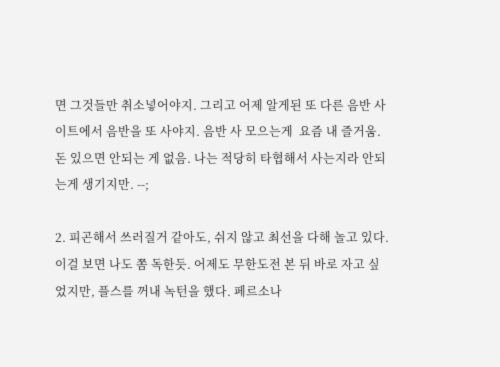면 그것들만 취소넣어야지. 그리고 어제 알게된 또 다른 음반 사이트에서 음반을 또 사야지. 음반 사 모으는게  요즘 내 즐거움. 돈 있으면 안되는 게 없음. 나는 적당히 타협해서 사는지라 안되는게 생기지만. --;

2. 피곤해서 쓰러질거 같아도, 쉬지 않고 최선을 다해 놀고 있다. 이걸 보면 나도 쫌 독한듯. 어제도 무한도전 본 뒤 바로 자고 싶었지만, 플스를 꺼내 녹턴을 했다. 페르소나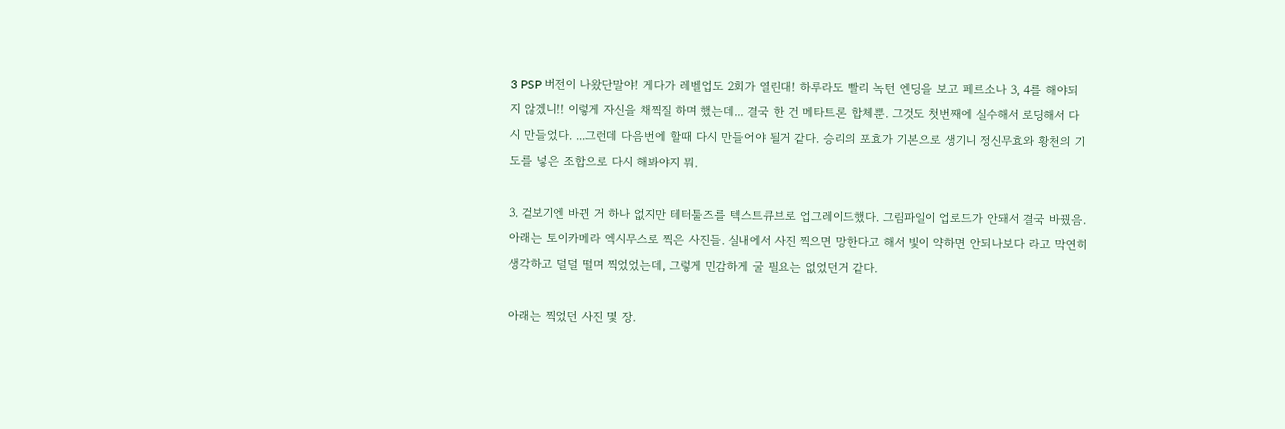3 PSP 버전이 나왔단말야! 게다가 레벨업도 2회가 열린대! 하루라도 빨리 녹턴 엔딩을 보고 페르소나 3, 4를 해야되지 않겠니!! 이렇게 자신을 채찍질 하며 했는데... 결국 한 건 메타트론 합체뿐. 그것도 첫번째에 실수해서 로딩해서 다시 만들었다. ...그런데 다음번에 할때 다시 만들어야 될거 같다. 승리의 포효가 기본으로 생기니 정신무효와 황천의 기도를 넣은 조합으로 다시 해봐야지 뭐.

3. 겉보기엔 바뀐 거 하나 없지만 테터툴즈를 텍스트큐브로 업그레이드했다. 그림파일이 업로드가 안돼서 결국 바꿨음. 아래는 토이카메라 엑시무스로 찍은 사진들. 실내에서 사진 찍으면 망한다고 해서 빛이 약하면 안되나보다 라고 막연히 생각하고 덜덜 떨며 찍었었는데, 그렇게 민감하게 굴 필요는 없었던거 같다.

아래는 찍었던 사진 몇 장.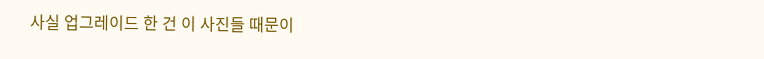사실 업그레이드 한 건 이 사진들 때문이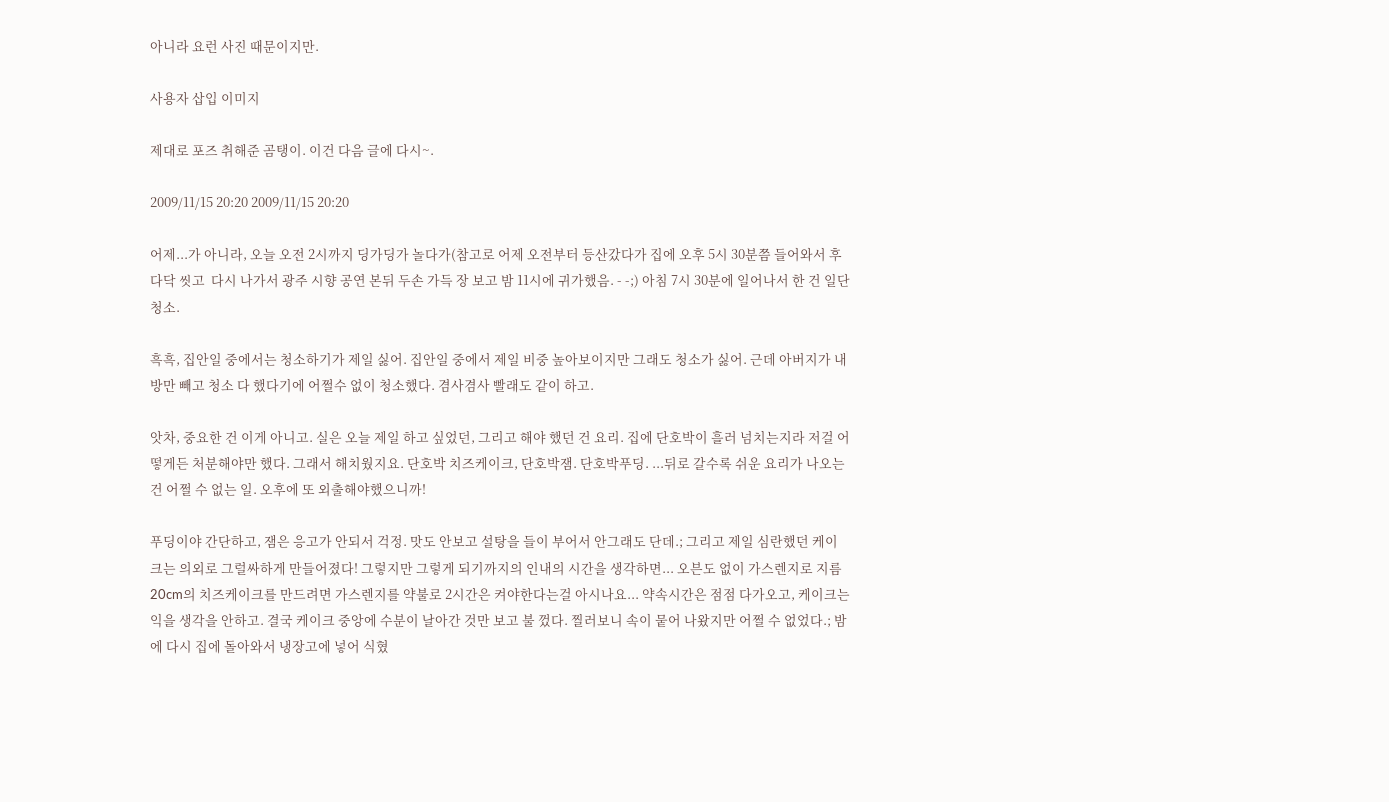아니라 요런 사진 때문이지만.

사용자 삽입 이미지

제대로 포즈 취해준 곰탱이. 이건 다음 글에 다시~.

2009/11/15 20:20 2009/11/15 20:20

어제...가 아니라, 오늘 오전 2시까지 딩가딩가 놀다가(참고로 어제 오전부터 등산갔다가 집에 오후 5시 30분쯤 들어와서 후다닥 씻고  다시 나가서 광주 시향 공연 본뒤 두손 가득 장 보고 밤 11시에 귀가했음. - -;) 아침 7시 30분에 일어나서 한 건 일단 청소.

흑흑, 집안일 중에서는 청소하기가 제일 싫어. 집안일 중에서 제일 비중 높아보이지만 그래도 청소가 싫어. 근데 아버지가 내 방만 빼고 청소 다 했다기에 어쩔수 없이 청소했다. 겸사겸사 빨래도 같이 하고.

앗차, 중요한 건 이게 아니고. 실은 오늘 제일 하고 싶었던, 그리고 해야 했던 건 요리. 집에 단호박이 흘러 넘치는지라 저걸 어떻게든 처분해야만 했다. 그래서 해치웠지요. 단호박 치즈케이크, 단호박잼. 단호박푸딩. ...뒤로 갈수록 쉬운 요리가 나오는 건 어쩔 수 없는 일. 오후에 또 외출해야했으니까!

푸딩이야 간단하고, 잼은 응고가 안되서 걱정. 맛도 안보고 설탕을 들이 부어서 안그래도 단데.; 그리고 제일 심란했던 케이크는 의외로 그럴싸하게 만들어졌다! 그렇지만 그렇게 되기까지의 인내의 시간을 생각하면... 오븐도 없이 가스렌지로 지름 20cm의 치즈케이크를 만드려면 가스렌지를 약불로 2시간은 켜야한다는걸 아시나요... 약속시간은 점점 다가오고, 케이크는 익을 생각을 안하고. 결국 케이크 중앙에 수분이 날아간 것만 보고 불 껐다. 찔러보니 속이 뭍어 나왔지만 어쩔 수 없었다.; 밤에 다시 집에 돌아와서 냉장고에 넣어 식혔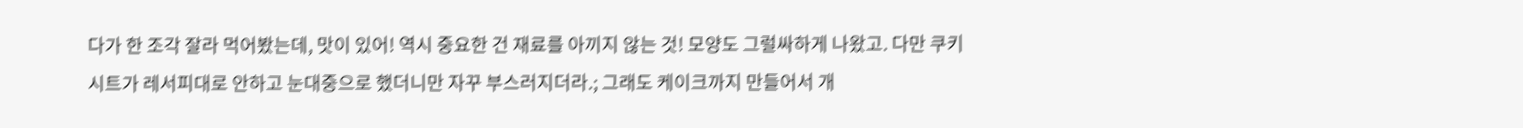다가 한 조각 잘라 먹어봤는데, 맛이 있어! 역시 중요한 건 재료를 아끼지 않는 것! 모양도 그럴싸하게 나왔고. 다만 쿠키 시트가 레서피대로 안하고 눈대중으로 했더니만 자꾸 부스러지더라.; 그래도 케이크까지 만들어서 개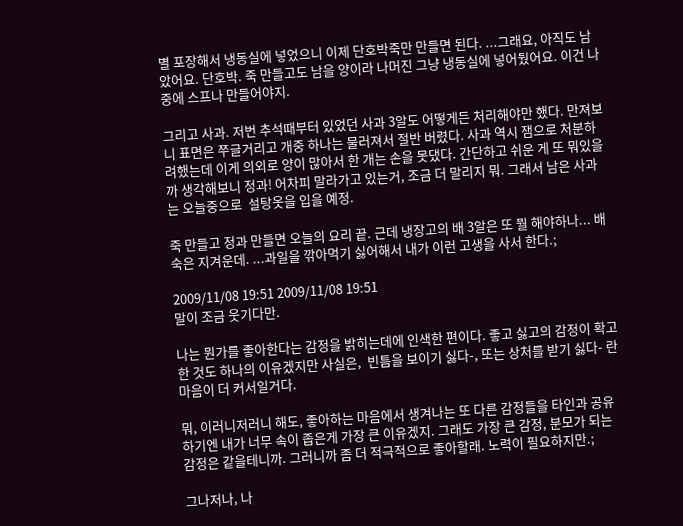별 포장해서 냉동실에 넣었으니 이제 단호박죽만 만들면 된다. ...그래요, 아직도 남았어요. 단호박. 죽 만들고도 남을 양이라 나머진 그냥 냉동실에 넣어뒀어요. 이건 나중에 스프나 만들어야지.

그리고 사과. 저번 추석때부터 있었던 사과 3알도 어떻게든 처리해야만 했다. 만져보니 표면은 쭈글거리고 개중 하나는 물러져서 절반 버렸다. 사과 역시 잼으로 처분하려했는데 이게 의외로 양이 많아서 한 개는 손을 못댔다. 간단하고 쉬운 게 또 뭐있을까 생각해보니 정과! 어차피 말라가고 있는거, 조금 더 말리지 뭐. 그래서 남은 사과는 오늘중으로  설탕옷을 입을 예정.

죽 만들고 정과 만들면 오늘의 요리 끝. 근데 냉장고의 배 3알은 또 뭘 해야하나... 배숙은 지겨운데. ...과일을 깎아먹기 싫어해서 내가 이런 고생을 사서 한다.;

2009/11/08 19:51 2009/11/08 19:51
말이 조금 웃기다만.

나는 뭔가를 좋아한다는 감정을 밝히는데에 인색한 편이다. 좋고 싫고의 감정이 확고한 것도 하나의 이유겠지만 사실은,  빈틈을 보이기 싫다-, 또는 상처를 받기 싫다- 란 마음이 더 커서일거다.

뭐, 이러니저러니 해도, 좋아하는 마음에서 생겨나는 또 다른 감정들을 타인과 공유하기엔 내가 너무 속이 좁은게 가장 큰 이유겠지. 그래도 가장 큰 감정, 분모가 되는 감정은 같을테니까. 그러니까 좀 더 적극적으로 좋아할래. 노력이 필요하지만.;

그나저나, 나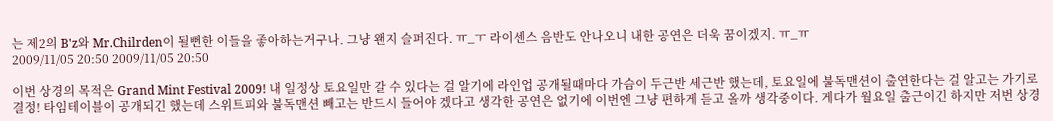는 제2의 B'z와 Mr.Chilrden이 될뻔한 이들을 좋아하는거구나. 그냥 왠지 슬퍼진다. ㅠ_ㅜ 라이센스 음반도 안나오니 내한 공연은 더욱 꿈이겠지. ㅠ_ㅠ
2009/11/05 20:50 2009/11/05 20:50

이번 상경의 목적은 Grand Mint Festival 2009! 내 일정상 토요일만 갈 수 있다는 걸 알기에 라인업 공개될때마다 가슴이 두근반 세근반 했는데, 토요일에 불독맨션이 출연한다는 걸 알고는 가기로 결정! 타임테이블이 공개되긴 했는데 스위트피와 불독맨션 빼고는 반드시 들어야 겠다고 생각한 공연은 없기에 이번엔 그냥 편하게 듣고 올까 생각중이다. 게다가 월요일 출근이긴 하지만 저번 상경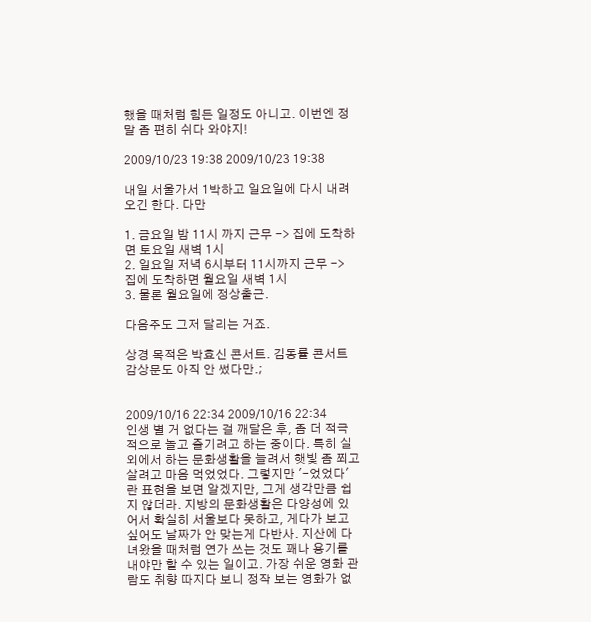했을 때처럼 힘든 일정도 아니고. 이번엔 정말 좀 편히 쉬다 와야지!

2009/10/23 19:38 2009/10/23 19:38

내일 서울가서 1박하고 일요일에 다시 내려오긴 한다. 다만

1. 금요일 밤 11시 까지 근무 -> 집에 도착하면 토요일 새벽 1시
2. 일요일 저녁 6시부터 11시까지 근무 -> 집에 도착하면 월요일 새벽 1시
3. 물론 월요일에 정상출근.

다음주도 그저 달리는 거죠.

상경 목적은 박효신 콘서트. 김동률 콘서트 감상문도 아직 안 썼다만.;


2009/10/16 22:34 2009/10/16 22:34
인생 별 거 없다는 걸 깨달은 후, 좀 더 적극적으로 놀고 즐기려고 하는 중이다. 특히 실외에서 하는 문화생활을 늘려서 햇빛 좀 쬐고 살려고 마음 먹었었다. 그렇지만 '-었었다'란 표현을 보면 알겠지만, 그게 생각만큼 쉽지 않더라. 지방의 문화생활은 다양성에 있어서 확실히 서울보다 못하고, 게다가 보고 싶어도 날짜가 안 맞는게 다반사. 지산에 다녀왔을 때처럼 연가 쓰는 것도 꽤나 용기를 내야만 할 수 있는 일이고. 가장 쉬운 영화 관람도 취향 따지다 보니 정작 보는 영화가 없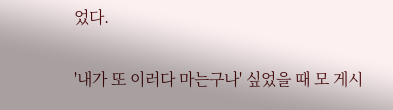었다.

'내가 또 이러다 마는구나' 싶었을 때 모 게시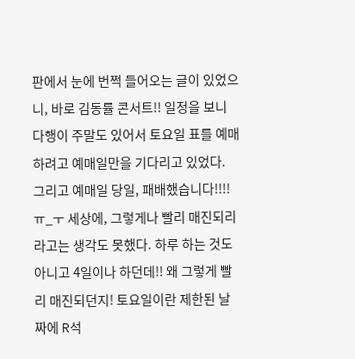판에서 눈에 번쩍 들어오는 글이 있었으니, 바로 김동률 콘서트!! 일정을 보니 다행이 주말도 있어서 토요일 표를 예매하려고 예매일만을 기다리고 있었다. 그리고 예매일 당일, 패배했습니다!!!! ㅠ_ㅜ 세상에, 그렇게나 빨리 매진되리라고는 생각도 못했다. 하루 하는 것도 아니고 4일이나 하던데!! 왜 그렇게 빨리 매진되던지! 토요일이란 제한된 날짜에 R석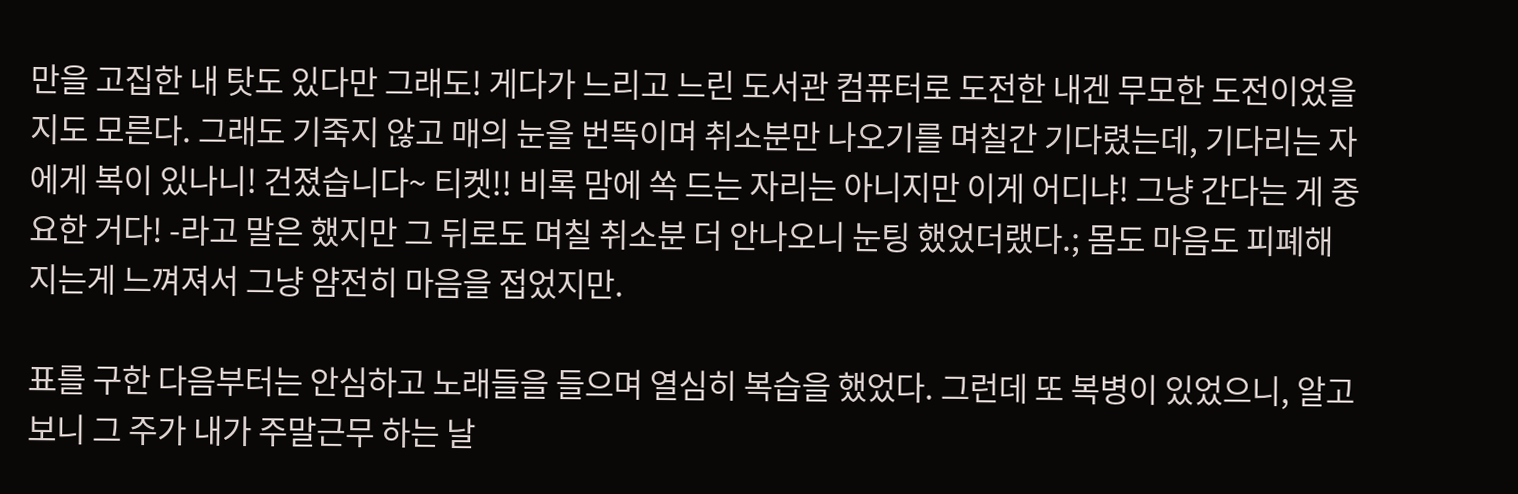만을 고집한 내 탓도 있다만 그래도! 게다가 느리고 느린 도서관 컴퓨터로 도전한 내겐 무모한 도전이었을지도 모른다. 그래도 기죽지 않고 매의 눈을 번뜩이며 취소분만 나오기를 며칠간 기다렸는데, 기다리는 자에게 복이 있나니! 건졌습니다~ 티켓!! 비록 맘에 쏙 드는 자리는 아니지만 이게 어디냐! 그냥 간다는 게 중요한 거다! -라고 말은 했지만 그 뒤로도 며칠 취소분 더 안나오니 눈팅 했었더랬다.; 몸도 마음도 피폐해지는게 느껴져서 그냥 얌전히 마음을 접었지만.

표를 구한 다음부터는 안심하고 노래들을 들으며 열심히 복습을 했었다. 그런데 또 복병이 있었으니, 알고보니 그 주가 내가 주말근무 하는 날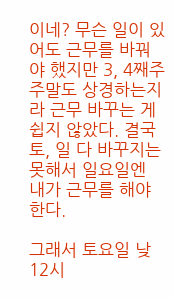이네? 무슨 일이 있어도 근무를 바꿔야 했지만 3, 4째주 주말도 상경하는지라 근무 바꾸는 게 쉽지 않았다. 결국 토, 일 다 바꾸지는 못해서 일요일엔 내가 근무를 해야한다.

그래서 토요일 낮 12시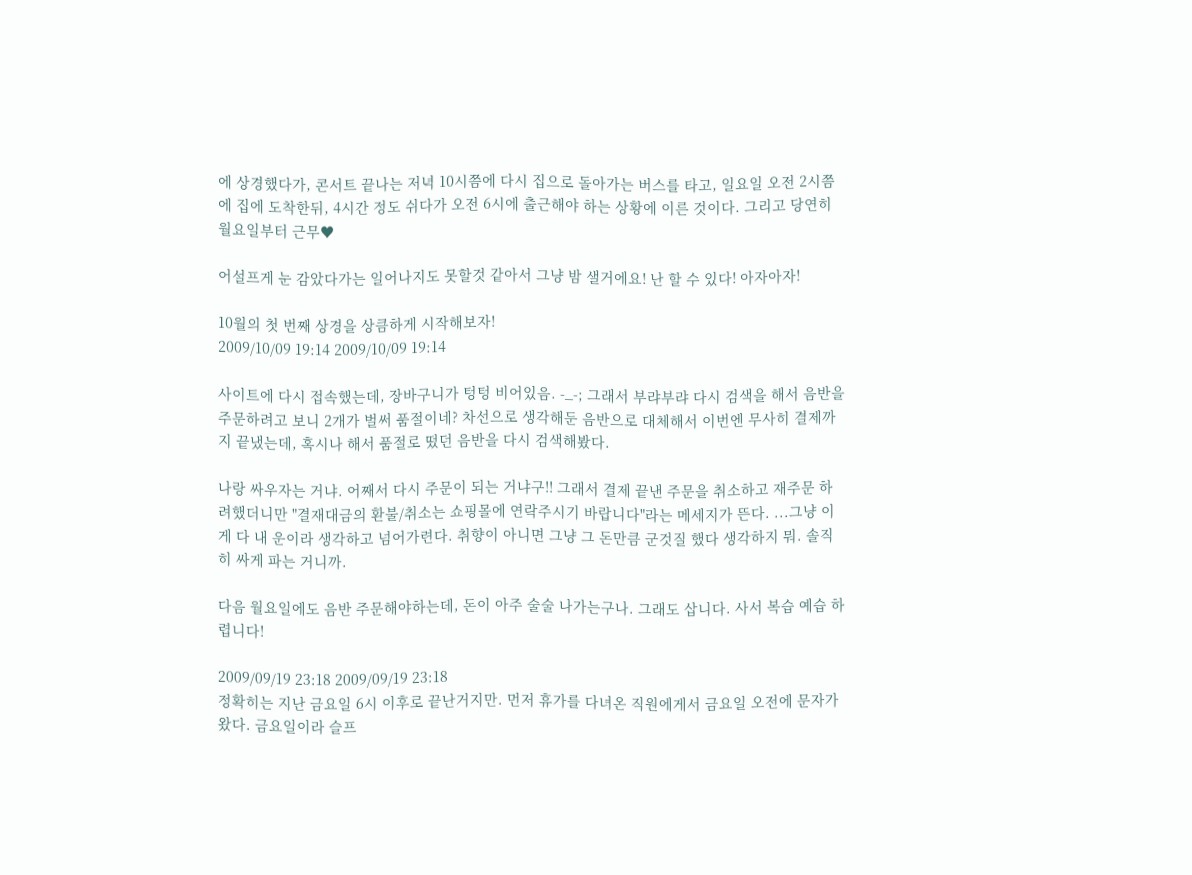에 상경했다가, 콘서트 끝나는 저녁 10시쯤에 다시 집으로 돌아가는 버스를 타고, 일요일 오전 2시쯤에 집에 도착한뒤, 4시간 정도 쉬다가 오전 6시에 출근해야 하는 상황에 이른 것이다. 그리고 당연히 월요일부터 근무♥

어설프게 눈 감았다가는 일어나지도 못할것 같아서 그냥 밤 샐거에요! 난 할 수 있다! 아자아자!

10월의 첫 번째 상경을 상큼하게 시작해보자!
2009/10/09 19:14 2009/10/09 19:14

사이트에 다시 접속했는데, 장바구니가 텅텅 비어있음. -_-; 그래서 부랴부랴 다시 검색을 해서 음반을 주문하려고 보니 2개가 벌써 품절이네? 차선으로 생각해둔 음반으로 대체해서 이번엔 무사히 결제까지 끝냈는데, 혹시나 해서 품절로 떴던 음반을 다시 검색해봤다.

나랑 싸우자는 거냐. 어째서 다시 주문이 되는 거냐구!! 그래서 결제 끝낸 주문을 취소하고 재주문 하려했더니만 "결재대금의 환불/취소는 쇼핑몰에 연락주시기 바랍니다"라는 메세지가 뜬다. ...그냥 이게 다 내 운이라 생각하고 넘어가련다. 취향이 아니면 그냥 그 돈만큼 군것질 했다 생각하지 뭐. 솔직히 싸게 파는 거니까.

다음 월요일에도 음반 주문해야하는데, 돈이 아주 술술 나가는구나. 그래도 삽니다. 사서 복습 예습 하렵니다!

2009/09/19 23:18 2009/09/19 23:18
정확히는 지난 금요일 6시 이후로 끝난거지만. 먼저 휴가를 다녀온 직원에게서 금요일 오전에 문자가 왔다. 금요일이라 슬프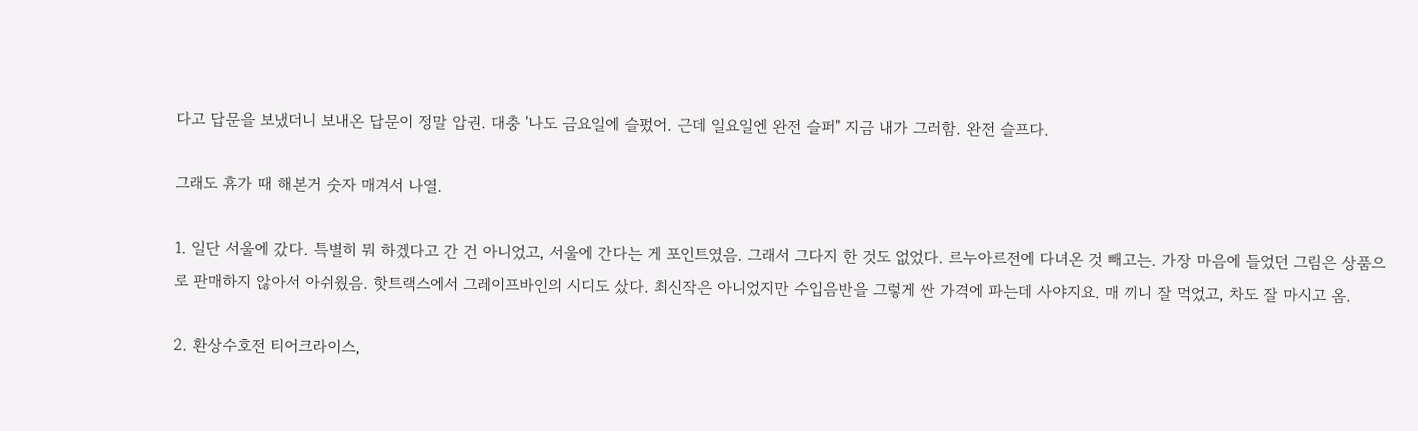다고 답문을 보냈더니 보내온 답문이 정말 압권. 대충 '나도 금요일에 슬펐어. 근데 일요일엔 완전 슬퍼" 지금 내가 그러함. 완전 슬프다.

그래도 휴가 때 해본거 숫자 매겨서 나열.

1. 일단 서울에 갔다. 특별히 뭐 하겠다고 간 건 아니었고, 서울에 간다는 게 포인트였음. 그래서 그다지 한 것도 없었다. 르누아르전에 다녀온 것 빼고는. 가장 마음에 들었던 그림은 상품으로 판매하지 않아서 아쉬웠음. 핫트랙스에서 그레이프바인의 시디도 샀다. 최신작은 아니었지만 수입음반을 그렇게 싼 가격에 파는데 사야지요. 매 끼니 잘 먹었고, 차도 잘 마시고 옴.

2. 환상수호전 티어크라이스,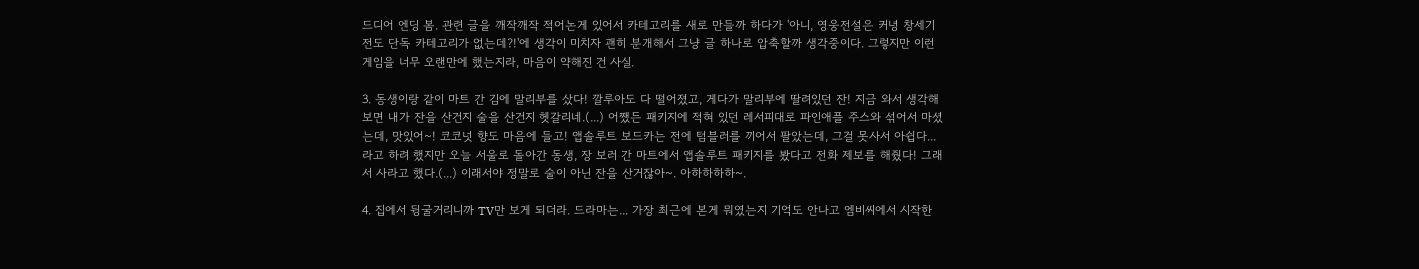드디어 엔딩 봄. 관련 글을 깨작깨작 적어논게 있어서 카테고리를 새로 만들까 하다가 '아니, 영웅전설은 커녕 창세기전도 단독 카테고리가 없는데?!'에 생각이 미치자 괜히 분개해서 그냥 글 하나로 압축할까 생각중이다. 그렇지만 이런 게임을 너무 오랜만에 했는지라, 마음이 약해진 건 사실.

3. 동생이랑 같이 마트 간 김에 말리부를 샀다! 깔루아도 다 떨어졌고, 게다가 말리부에 딸려있던 잔! 지금 와서 생각해보면 내가 잔을 산건지 술을 산건지 헷갈리네.(...) 어쨌든 패키지에 적혀 있던 레서피대로 파인애플 주스와 섞어서 마셨는데, 맛있어~! 코코넛 향도 마음에 들고! 앱솔루트 보드카는 전에 텀블러를 끼어서 팔았는데, 그걸 못사서 아쉽다... 라고 하려 했지만 오늘 서울로 돌아간 동생, 장 보러 간 마트에서 앱솔루트 패키지를 봤다고 전화 제보를 해줬다! 그래서 사라고 했다.(...) 이래서야 정말로 술이 아닌 잔을 산거잖아~. 아하하하하~.

4. 집에서 뒹굴거리니까 TV만 보게 되더라. 드라마는... 가장 최근에 본게 뭐였는지 기억도 안나고 엠비씨에서 시작한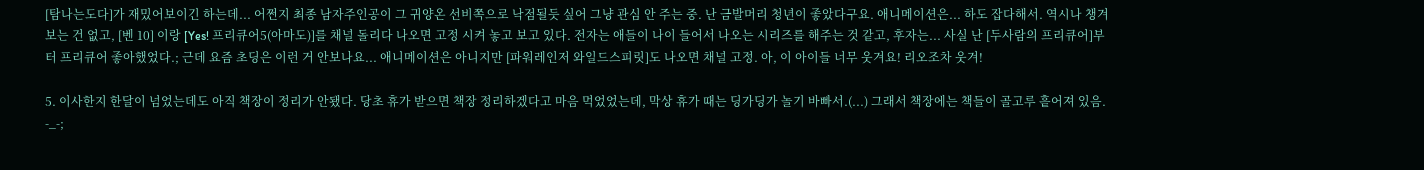[탐나는도다]가 재밌어보이긴 하는데... 어쩐지 최종 남자주인공이 그 귀양온 선비쪽으로 낙점될듯 싶어 그냥 관심 안 주는 중. 난 금발머리 청년이 좋았다구요. 애니메이션은... 하도 잡다해서. 역시나 챙겨보는 건 없고, [벤 10] 이랑 [Yes! 프리큐어5(아마도)]를 채널 돌리다 나오면 고정 시켜 놓고 보고 있다. 전자는 애들이 나이 들어서 나오는 시리즈를 해주는 것 같고, 후자는... 사실 난 [두사람의 프리큐어]부터 프리큐어 좋아했었다.; 근데 요즘 초딩은 이런 거 안보나요... 애니메이션은 아니지만 [파워레인저 와일드스피릿]도 나오면 채널 고정. 아, 이 아이들 너무 웃겨요! 리오조차 웃겨!

5. 이사한지 한달이 넘었는데도 아직 책장이 정리가 안됐다. 당초 휴가 받으면 책장 정리하겠다고 마음 먹었었는데, 막상 휴가 때는 딩가딩가 놀기 바빠서.(...) 그래서 책장에는 책들이 골고루 흩어져 있음. -_-;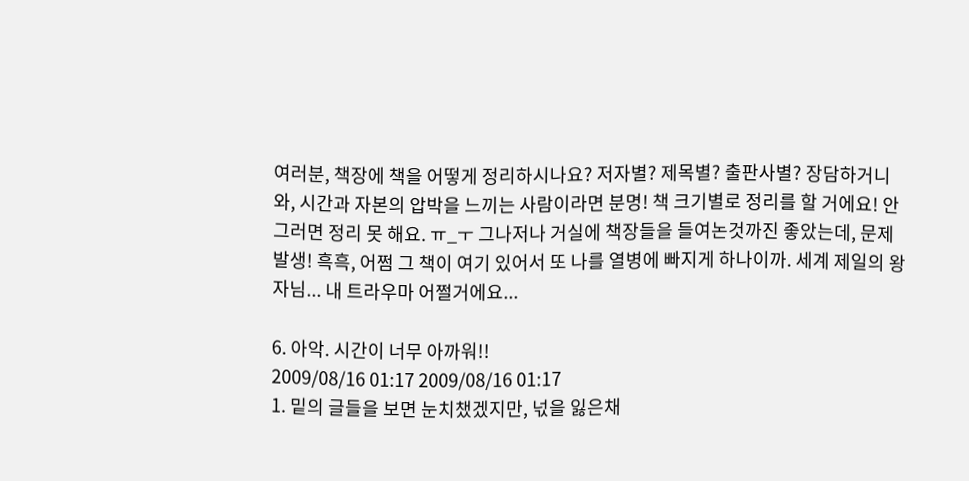여러분, 책장에 책을 어떻게 정리하시나요? 저자별? 제목별? 출판사별? 장담하거니와, 시간과 자본의 압박을 느끼는 사람이라면 분명! 책 크기별로 정리를 할 거에요! 안 그러면 정리 못 해요. ㅠ_ㅜ 그나저나 거실에 책장들을 들여논것까진 좋았는데, 문제 발생! 흑흑, 어쩜 그 책이 여기 있어서 또 나를 열병에 빠지게 하나이까. 세계 제일의 왕자님... 내 트라우마 어쩔거에요...

6. 아악. 시간이 너무 아까워!!
2009/08/16 01:17 2009/08/16 01:17
1. 밑의 글들을 보면 눈치챘겠지만, 넋을 잃은채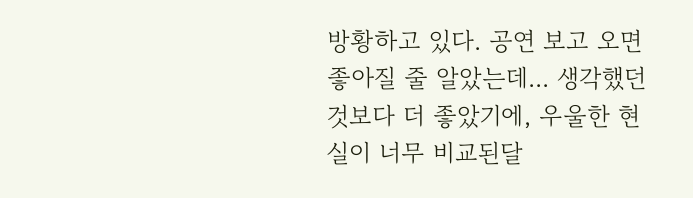방황하고 있다. 공연 보고 오면 좋아질 줄 알았는데... 생각했던 것보다 더 좋았기에, 우울한 현실이 너무 비교된달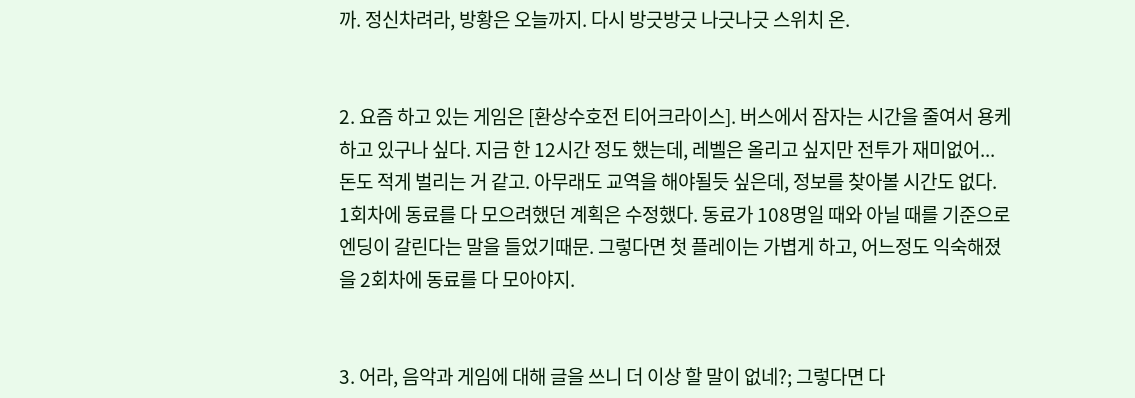까. 정신차려라, 방황은 오늘까지. 다시 방긋방긋 나긋나긋 스위치 온.


2. 요즘 하고 있는 게임은 [환상수호전 티어크라이스]. 버스에서 잠자는 시간을 줄여서 용케 하고 있구나 싶다. 지금 한 12시간 정도 했는데, 레벨은 올리고 싶지만 전투가 재미없어... 돈도 적게 벌리는 거 같고. 아무래도 교역을 해야될듯 싶은데, 정보를 찾아볼 시간도 없다. 1회차에 동료를 다 모으려했던 계획은 수정했다. 동료가 108명일 때와 아닐 때를 기준으로 엔딩이 갈린다는 말을 들었기때문. 그렇다면 첫 플레이는 가볍게 하고, 어느정도 익숙해졌을 2회차에 동료를 다 모아야지.


3. 어라, 음악과 게임에 대해 글을 쓰니 더 이상 할 말이 없네?; 그렇다면 다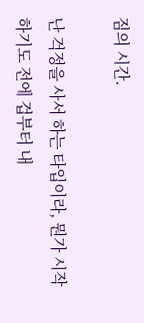짐의 시간.

난 걱정을 사서 하는 타입이라, 뭔가 시작하기도 전에 겁부터 내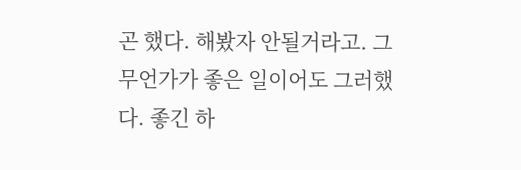곤 했다. 해봤자 안될거라고. 그 무언가가 좋은 일이어도 그러했다. 좋긴 하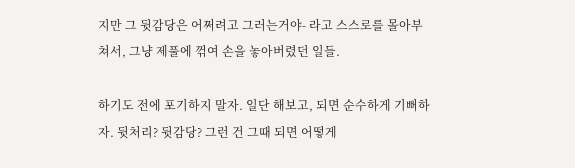지만 그 뒷감당은 어쩌려고 그러는거야- 라고 스스로를 몰아부쳐서, 그냥 제풀에 꺾여 손을 놓아버렸던 일들.

하기도 전에 포기하지 말자. 일단 해보고, 되면 순수하게 기뻐하자. 뒷처리? 뒷감당? 그런 건 그때 되면 어떻게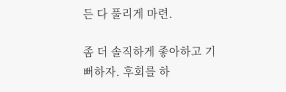든 다 풀리게 마련.

좀 더 솔직하게 좋아하고 기뻐하자. 후회를 하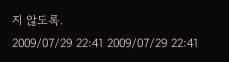지 않도록.
2009/07/29 22:41 2009/07/29 22:41